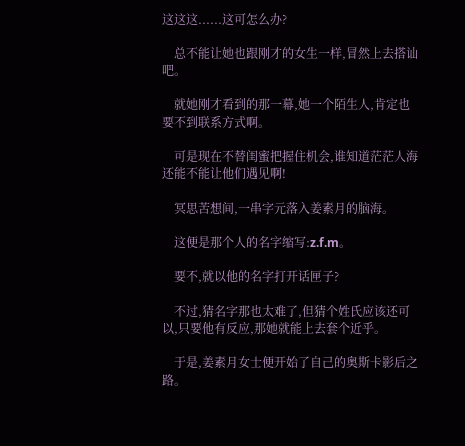这这这......这可怎么办?

    总不能让她也跟刚才的女生一样,冒然上去搭讪吧。

    就她刚才看到的那一幕,她一个陌生人,肯定也要不到联系方式啊。

    可是现在不替闺蜜把握住机会,谁知道茫茫人海还能不能让他们遇见啊!

    冥思苦想间,一串字元落入姜素月的脑海。

    这便是那个人的名字缩写:z.f.m。

    要不,就以他的名字打开话匣子?

    不过,猜名字那也太难了,但猜个姓氏应该还可以,只要他有反应,那她就能上去套个近乎。

    于是,姜素月女士便开始了自己的奥斯卡影后之路。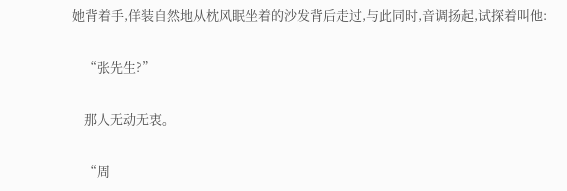她背着手,佯装自然地从枕风眠坐着的沙发背后走过,与此同时,音调扬起,试探着叫他:

    “张先生?”

    那人无动无衷。

    “周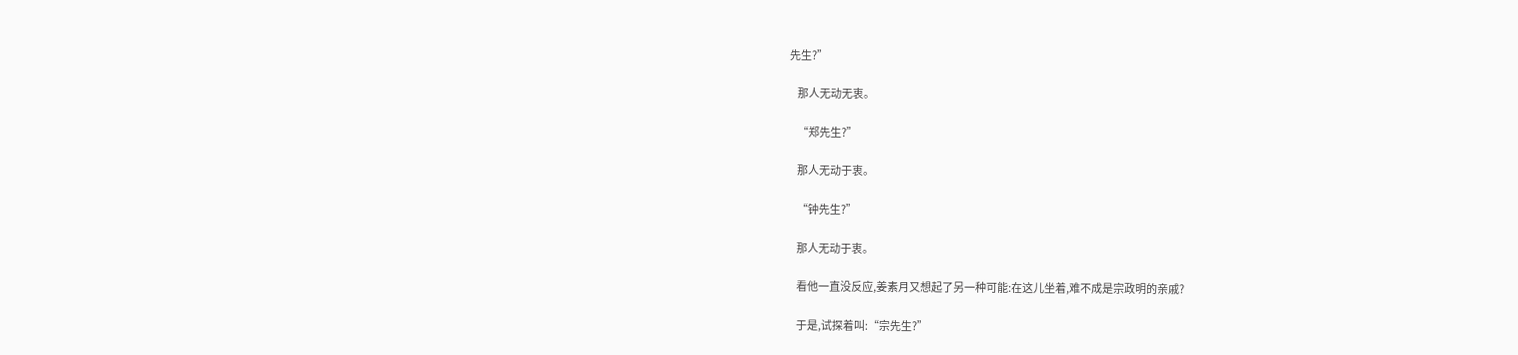先生?”

    那人无动无衷。

    “郑先生?”

    那人无动于衷。

    “钟先生?”

    那人无动于衷。

    看他一直没反应,姜素月又想起了另一种可能:在这儿坐着,难不成是宗政明的亲戚?

    于是,试探着叫:“宗先生?”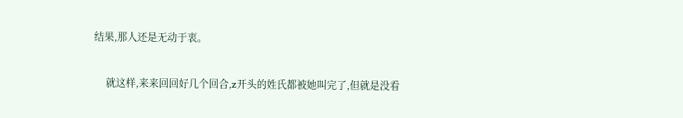结果,那人还是无动于衷。

    就这样,来来回回好几个回合,z开头的姓氏都被她叫完了,但就是没看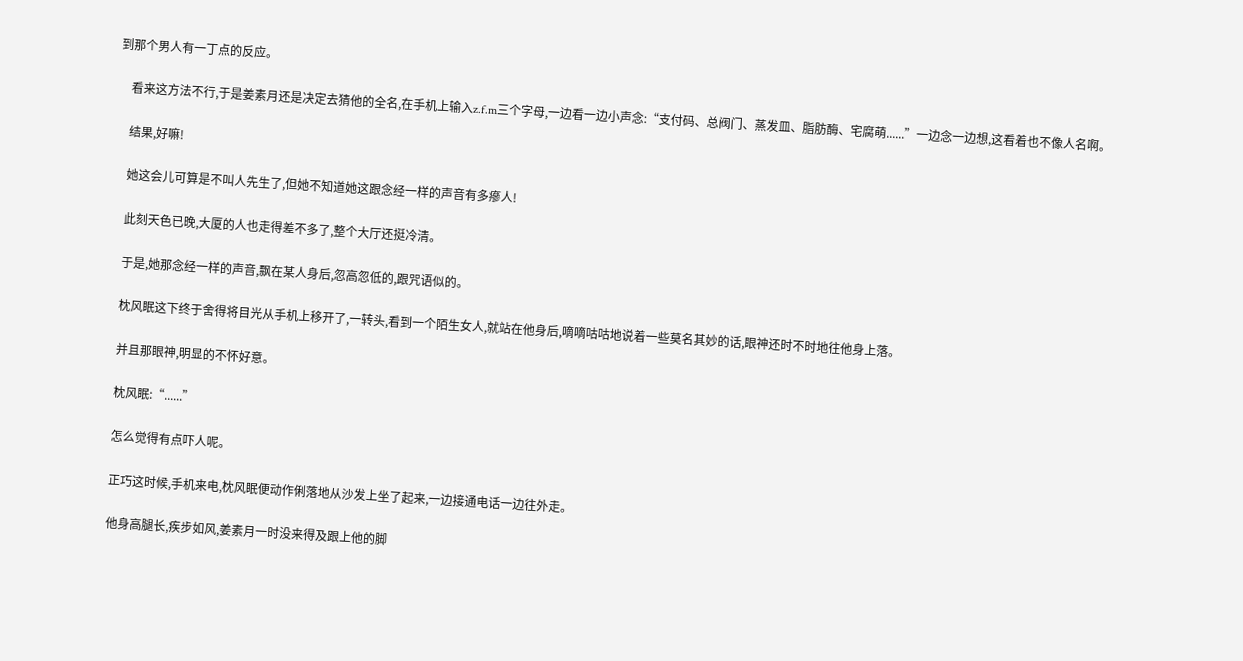到那个男人有一丁点的反应。

    看来这方法不行,于是姜素月还是决定去猜他的全名,在手机上输入z.f.m三个字母,一边看一边小声念:“支付码、总阀门、蒸发皿、脂肪酶、宅腐萌......”一边念一边想,这看着也不像人名啊。

    结果,好嘛!

    她这会儿可算是不叫人先生了,但她不知道她这跟念经一样的声音有多瘮人!

    此刻天色已晚,大厦的人也走得差不多了,整个大厅还挺冷清。

    于是,她那念经一样的声音,飘在某人身后,忽高忽低的,跟咒语似的。

    枕风眠这下终于舍得将目光从手机上移开了,一转头,看到一个陌生女人,就站在他身后,嘀嘀咕咕地说着一些莫名其妙的话,眼神还时不时地往他身上落。

    并且那眼神,明显的不怀好意。

    枕风眠:“......”

    怎么觉得有点吓人呢。

    正巧这时候,手机来电,枕风眠便动作俐落地从沙发上坐了起来,一边接通电话一边往外走。

    他身高腿长,疾步如风,姜素月一时没来得及跟上他的脚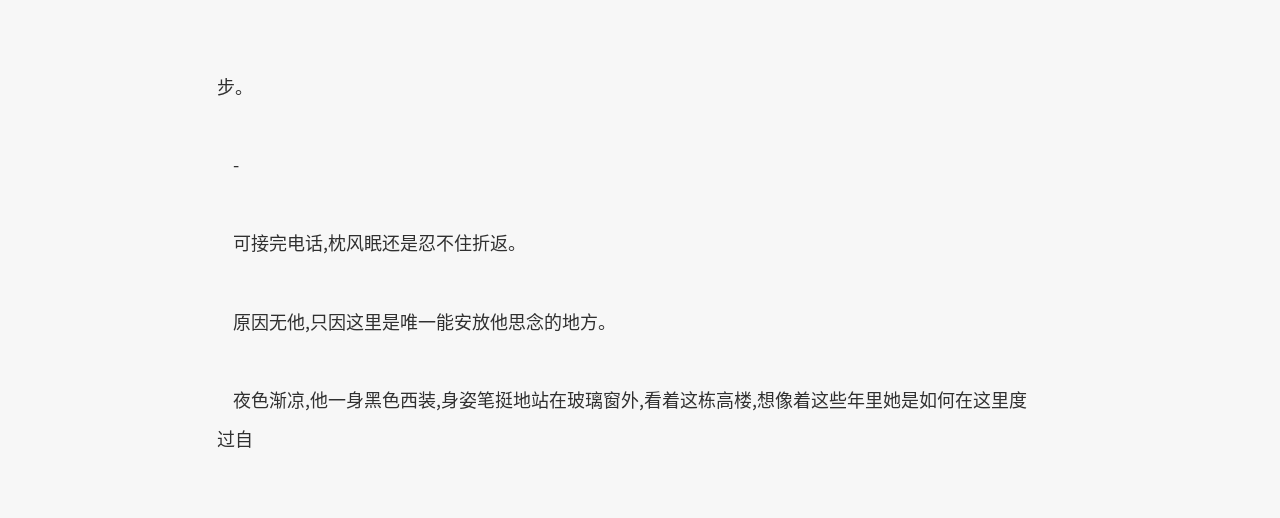步。

    -

    可接完电话,枕风眠还是忍不住折返。

    原因无他,只因这里是唯一能安放他思念的地方。

    夜色渐凉,他一身黑色西装,身姿笔挺地站在玻璃窗外,看着这栋高楼,想像着这些年里她是如何在这里度过自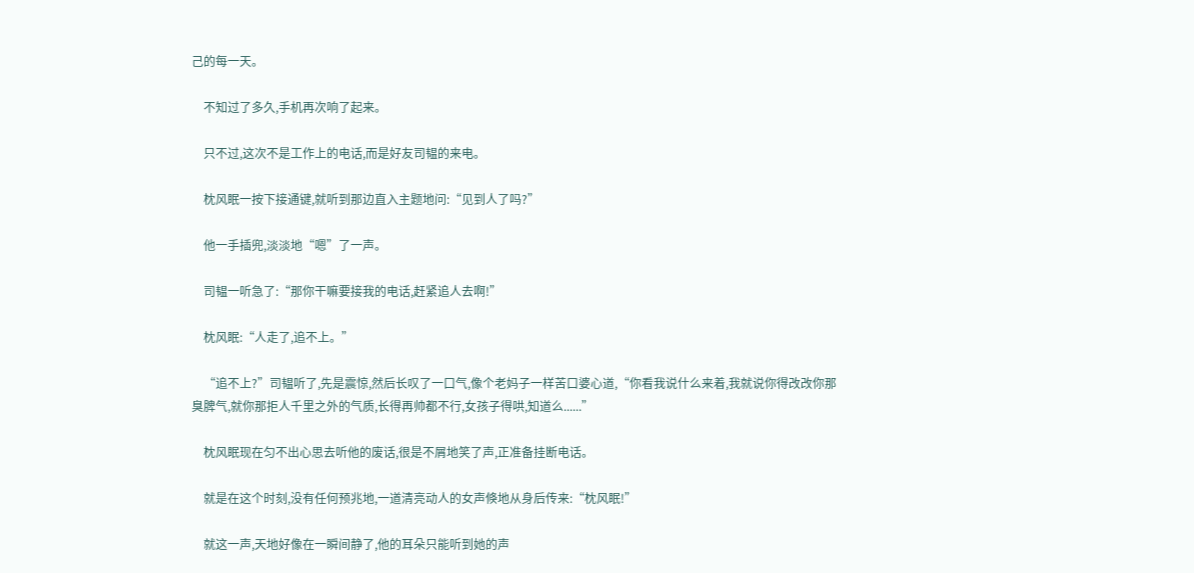己的每一天。

    不知过了多久,手机再次响了起来。

    只不过,这次不是工作上的电话,而是好友司韫的来电。

    枕风眠一按下接通键,就听到那边直入主题地问:“见到人了吗?”

    他一手插兜,淡淡地“嗯”了一声。

    司韫一听急了:“那你干嘛要接我的电话,赶紧追人去啊!”

    枕风眠:“人走了,追不上。”

    “追不上?”司韫听了,先是震惊,然后长叹了一口气,像个老妈子一样苦口婆心道,“你看我说什么来着,我就说你得改改你那臭脾气,就你那拒人千里之外的气质,长得再帅都不行,女孩子得哄,知道么......”

    枕风眠现在匀不出心思去听他的废话,很是不屑地笑了声,正准备挂断电话。

    就是在这个时刻,没有任何预兆地,一道清亮动人的女声倏地从身后传来:“枕风眠!”

    就这一声,天地好像在一瞬间静了,他的耳朵只能听到她的声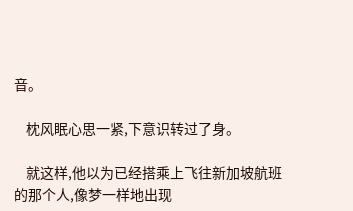音。

    枕风眠心思一紧,下意识转过了身。

    就这样,他以为已经搭乘上飞往新加坡航班的那个人,像梦一样地出现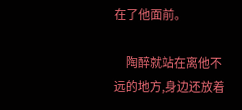在了他面前。

    陶醉就站在离他不远的地方,身边还放着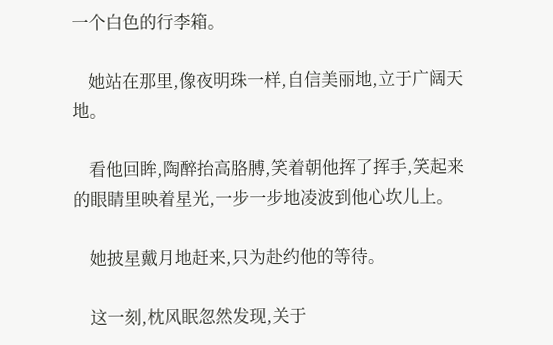一个白色的行李箱。

    她站在那里,像夜明珠一样,自信美丽地,立于广阔天地。

    看他回眸,陶醉抬高胳膊,笑着朝他挥了挥手,笑起来的眼睛里映着星光,一步一步地凌波到他心坎儿上。

    她披星戴月地赶来,只为赴约他的等待。

    这一刻,枕风眠忽然发现,关于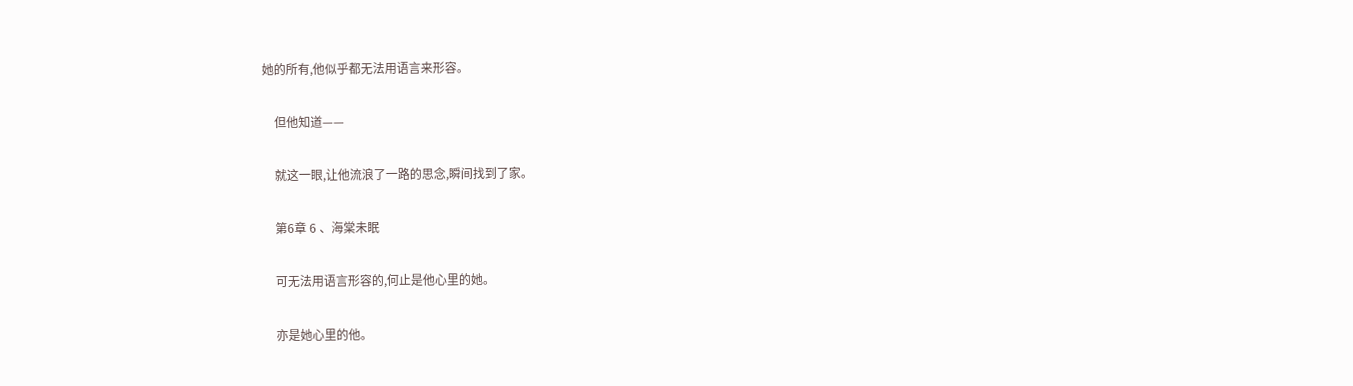她的所有,他似乎都无法用语言来形容。

    但他知道——

    就这一眼,让他流浪了一路的思念,瞬间找到了家。

    第6章 6 、海棠未眠

    可无法用语言形容的,何止是他心里的她。

    亦是她心里的他。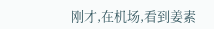刚才,在机场,看到姜素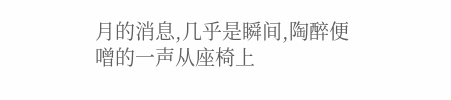月的消息,几乎是瞬间,陶醉便噌的一声从座椅上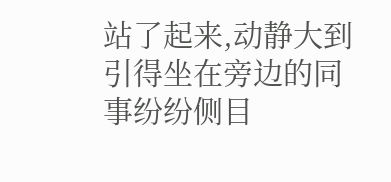站了起来,动静大到引得坐在旁边的同事纷纷侧目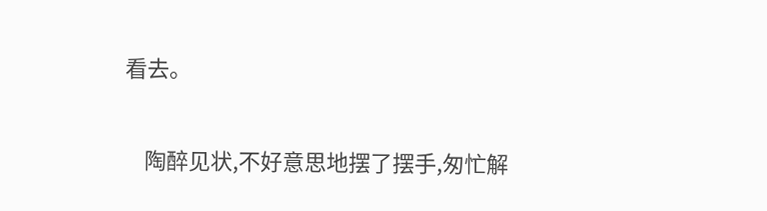看去。

    陶醉见状,不好意思地摆了摆手,匆忙解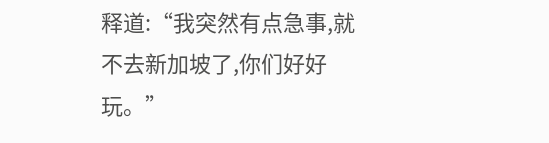释道:“我突然有点急事,就不去新加坡了,你们好好玩。”